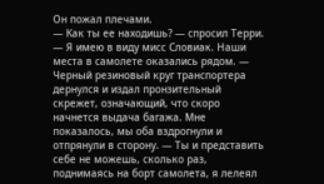Он пожал плечами.
— Как ты ее находишь? — спросил Терри. — Я имею в виду мисс Словиак. Наши места в самолете оказались рядом. — Черный резиновый круг транспортера дернулся и издал пронзительный скрежет, означающий, что скоро начнется выдача багажа. Мне показалось, мы оба вздрогнули и отпрянули в сторону. — Ты и представить себе не можешь, сколько раз, поднимаясь на борт самолета, я лелеял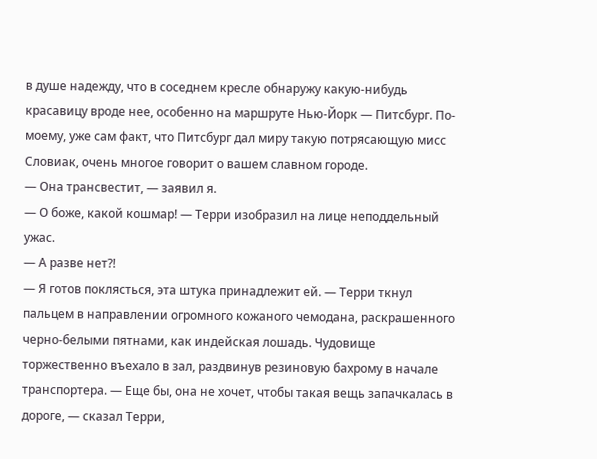в душе надежду, что в соседнем кресле обнаружу какую-нибудь красавицу вроде нее, особенно на маршруте Нью-Йорк — Питсбург. По-моему, уже сам факт, что Питсбург дал миру такую потрясающую мисс Словиак, очень многое говорит о вашем славном городе.
— Она трансвестит, — заявил я.
— О боже, какой кошмар! — Терри изобразил на лице неподдельный ужас.
— А разве нет?!
— Я готов поклясться, эта штука принадлежит ей. — Терри ткнул пальцем в направлении огромного кожаного чемодана, раскрашенного черно-белыми пятнами, как индейская лошадь. Чудовище торжественно въехало в зал, раздвинув резиновую бахрому в начале транспортера. — Еще бы, она не хочет, чтобы такая вещь запачкалась в дороге, — сказал Терри,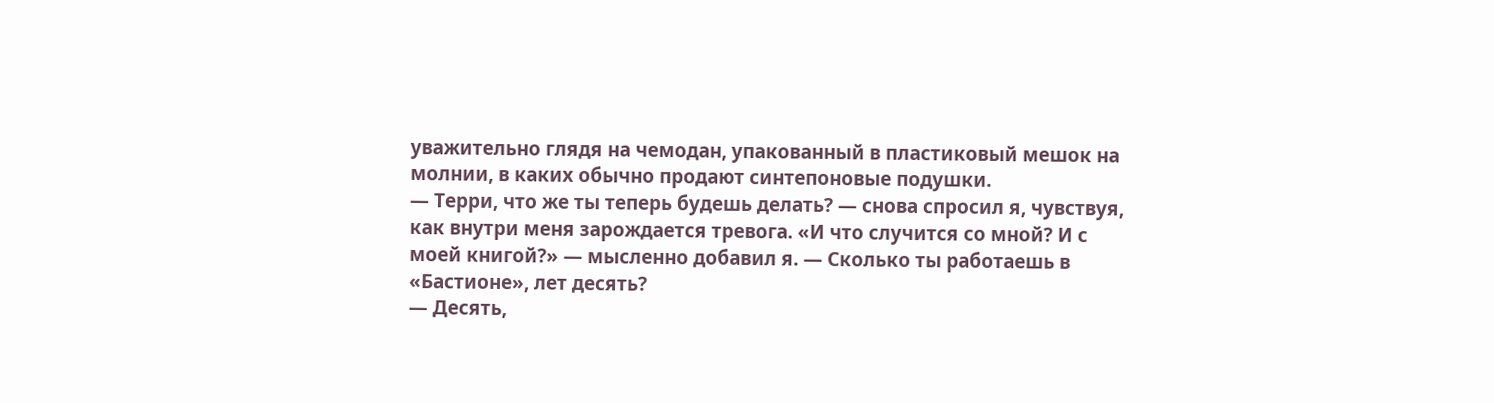уважительно глядя на чемодан, упакованный в пластиковый мешок на молнии, в каких обычно продают синтепоновые подушки.
— Терри, что же ты теперь будешь делать? — снова спросил я, чувствуя, как внутри меня зарождается тревога. «И что случится со мной? И с моей книгой?» — мысленно добавил я. — Сколько ты работаешь в «Бастионе», лет десять?
— Десять,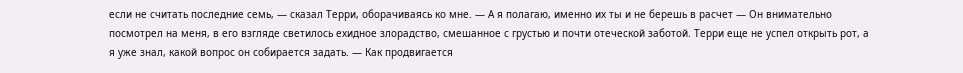если не считать последние семь, — сказал Терри, оборачиваясь ко мне. — А я полагаю, именно их ты и не берешь в расчет — Он внимательно посмотрел на меня, в его взгляде светилось ехидное злорадство, смешанное с грустью и почти отеческой заботой. Терри еще не успел открыть рот, а я уже знал, какой вопрос он собирается задать. — Как продвигается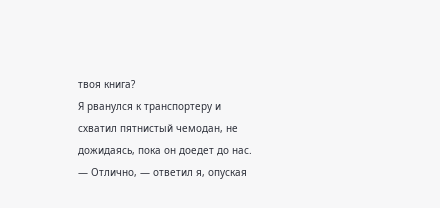твоя книга?
Я рванулся к транспортеру и схватил пятнистый чемодан, не дожидаясь, пока он доедет до нас.
— Отлично, — ответил я, опуская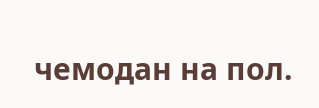чемодан на пол.